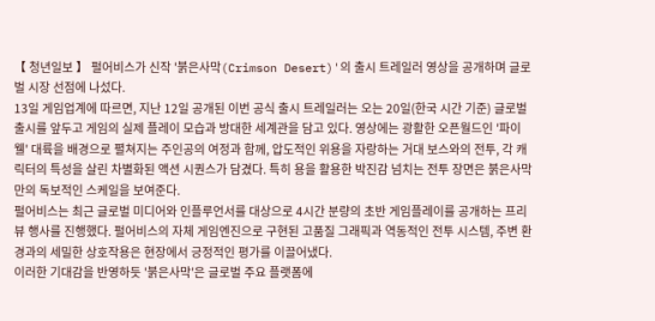【 청년일보 】 펄어비스가 신작 '붉은사막(Crimson Desert)'의 출시 트레일러 영상을 공개하며 글로벌 시장 선점에 나섰다.
13일 게임업계에 따르면, 지난 12일 공개된 이번 공식 출시 트레일러는 오는 20일(한국 시간 기준) 글로벌 출시를 앞두고 게임의 실제 플레이 모습과 방대한 세계관을 담고 있다. 영상에는 광활한 오픈월드인 '파이웰' 대륙을 배경으로 펼쳐지는 주인공의 여정과 함께, 압도적인 위용을 자랑하는 거대 보스와의 전투, 각 캐릭터의 특성을 살린 차별화된 액션 시퀀스가 담겼다. 특히 용을 활용한 박진감 넘치는 전투 장면은 붉은사막만의 독보적인 스케일을 보여준다.
펄어비스는 최근 글로벌 미디어와 인플루언서를 대상으로 4시간 분량의 초반 게임플레이를 공개하는 프리뷰 행사를 진행했다. 펄어비스의 자체 게임엔진으로 구현된 고품질 그래픽과 역동적인 전투 시스템, 주변 환경과의 세밀한 상호작용은 현장에서 긍정적인 평가를 이끌어냈다.
이러한 기대감을 반영하듯 '붉은사막'은 글로벌 주요 플랫폼에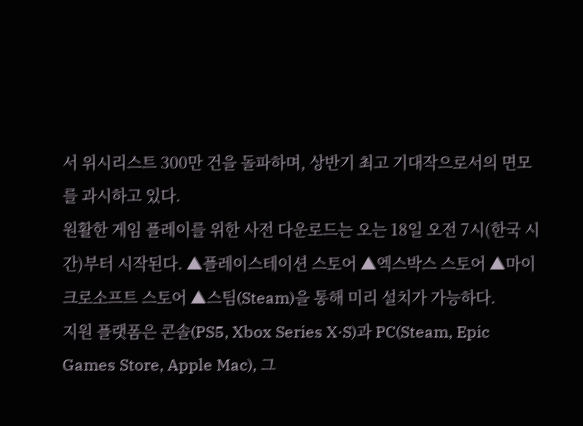서 위시리스트 300만 건을 돌파하며, 상반기 최고 기대작으로서의 면모를 과시하고 있다.
원활한 게임 플레이를 위한 사전 다운로드는 오는 18일 오전 7시(한국 시간)부터 시작된다. ▲플레이스테이션 스토어 ▲엑스박스 스토어 ▲마이크로소프트 스토어 ▲스팀(Steam)을 통해 미리 설치가 가능하다.
지원 플랫폼은 콘솔(PS5, Xbox Series X·S)과 PC(Steam, Epic Games Store, Apple Mac), 그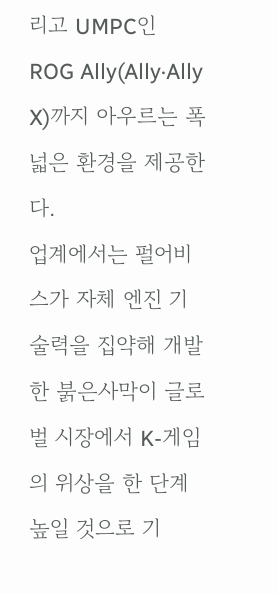리고 UMPC인 ROG Ally(Ally·Ally X)까지 아우르는 폭넓은 환경을 제공한다.
업계에서는 펄어비스가 자체 엔진 기술력을 집약해 개발한 붉은사막이 글로벌 시장에서 K-게임의 위상을 한 단계 높일 것으로 기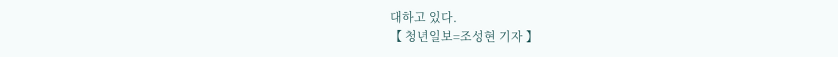대하고 있다.
【 청년일보=조성현 기자 】